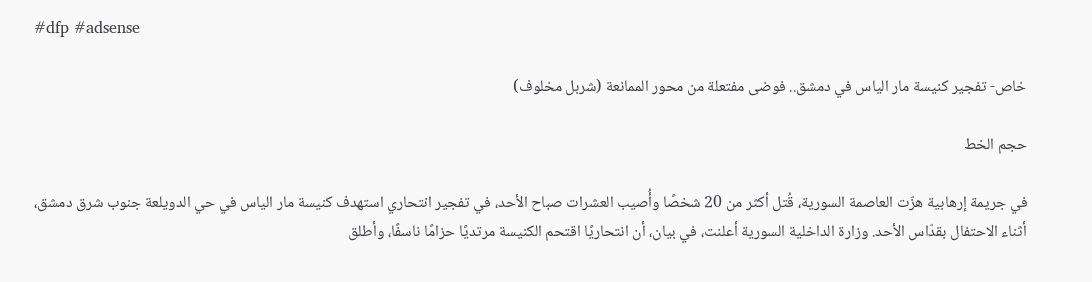#dfp #adsense

خاص- تفجير كنيسة مار الياس في دمشق.. فوضى مفتعلة من محور الممانعة (شربل مخلوف)

حجم الخط

في جريمة إرهابية هزّت العاصمة السورية، قُتل أكثر من 20 شخصًا وأُصيب العشرات صباح الأحد، في تفجير انتحاري استهدف كنيسة مار الياس في حي الدويلعة جنوب شرق دمشق، أثناء الاحتفال بقدّاس الأحد. وزارة الداخلية السورية أعلنت، في بيان، أن انتحاريًا اقتحم الكنيسة مرتديًا حزامًا ناسفًا، وأطلق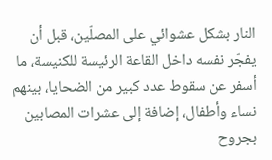النار بشكل عشوائي على المصلّين، قبل أن يفجّر نفسه داخل القاعة الرئيسة للكنيسة، ما أسفر عن سقوط عدد كبير من الضحايا، بينهم نساء وأطفال، إضافة إلى عشرات المصابين بجروح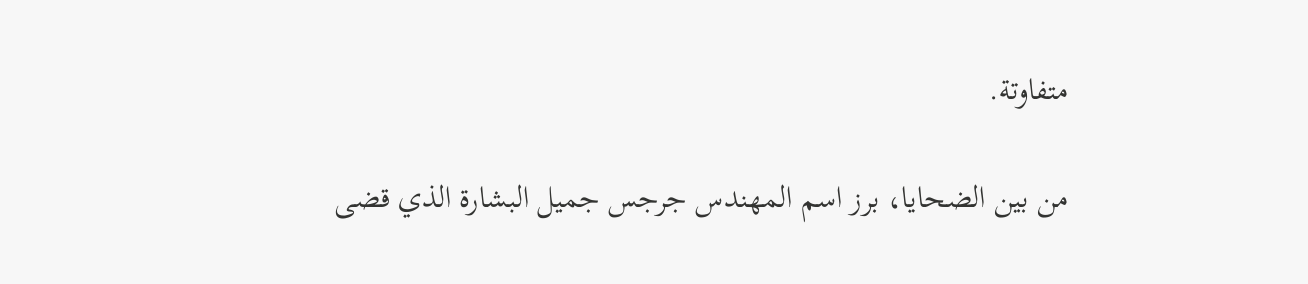متفاوتة.

من بين الضحايا، برز اسم المهندس جرجس جميل البشارة الذي قضى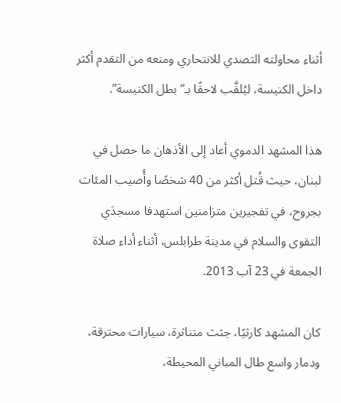أثناء محاولته التصدي للانتحاري ومنعه من التقدم أكثر داخل الكنيسة، ليُلقَّب لاحقًا بـ”بطل الكنيسة”.

هذا المشهد الدموي أعاد إلى الأذهان ما حصل في لبنان، حيث قُتل أكثر من 40 شخصًا وأُصيب المئات بجروح، في تفجيرين متزامنين استهدفا مسجدَي التقوى والسلام في مدينة طرابلس، أثناء أداء صلاة الجمعة في 23 آب 2013.

كان المشهد كارثيًا، جثث متناثرة، سيارات محترقة، ودمار واسع طال المباني المحيطة،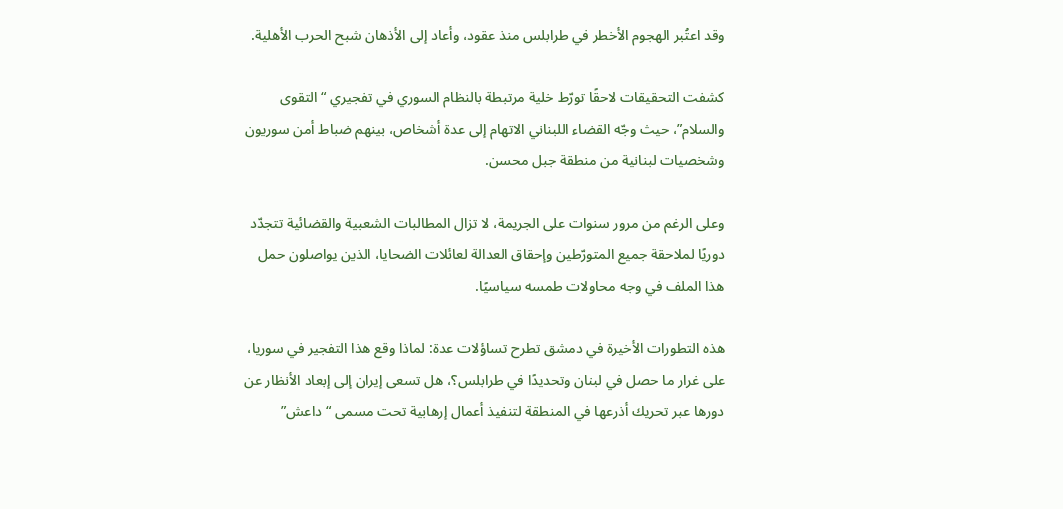وقد اعتُبر الهجوم الأخطر في طرابلس منذ عقود، وأعاد إلى الأذهان شبح الحرب الأهلية.

كشفت التحقيقات لاحقًا تورّط خلية مرتبطة بالنظام السوري في تفجيري “التقوى والسلام”، حيث وجّه القضاء اللبناني الاتهام إلى عدة أشخاص، بينهم ضباط أمن سوريون وشخصيات لبنانية من منطقة جبل محسن.

وعلى الرغم من مرور سنوات على الجريمة، لا تزال المطالبات الشعبية والقضائية تتجدّد دوريًا لملاحقة جميع المتورّطين وإحقاق العدالة لعائلات الضحايا، الذين يواصلون حمل هذا الملف في وجه محاولات طمسه سياسيًا.

هذه التطورات الأخيرة في دمشق تطرح تساؤلات عدة: لماذا وقع هذا التفجير في سوريا، على غرار ما حصل في لبنان وتحديدًا في طرابلس؟، هل تسعى إيران إلى إبعاد الأنظار عن دورها عبر تحريك أذرعها في المنطقة لتنفيذ أعمال إرهابية تحت مسمى “داعش”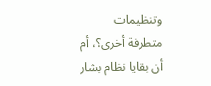وتنظيمات متطرفة أخرى؟، أم أن بقايا نظام بشار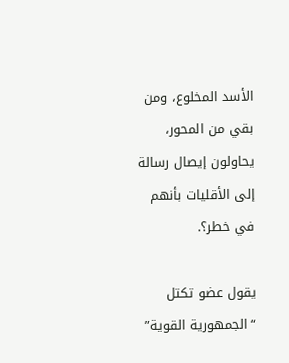الأسد المخلوع، ومن بقي من المحور، يحاولون إيصال رسالة إلى الأقليات بأنهم في خطر؟.

يقول عضو تكتل “الجمهورية القوية”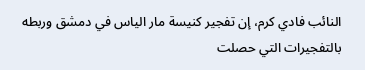النائب فادي كرم، إن تفجير كنيسة مار الياس في دمشق وربطه بالتفجيرات التي حصلت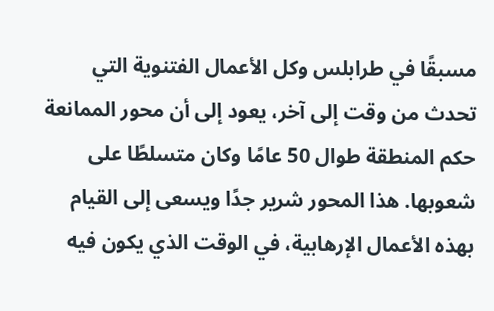مسبقًا في طرابلس وكل الأعمال الفتنوية التي تحدث من وقت إلى آخر، يعود إلى أن محور الممانعة حكم المنطقة طوال 50 عامًا وكان متسلطًا على شعوبها. هذا المحور شرير جدًا ويسعى إلى القيام بهذه الأعمال الإرهابية، في الوقت الذي يكون فيه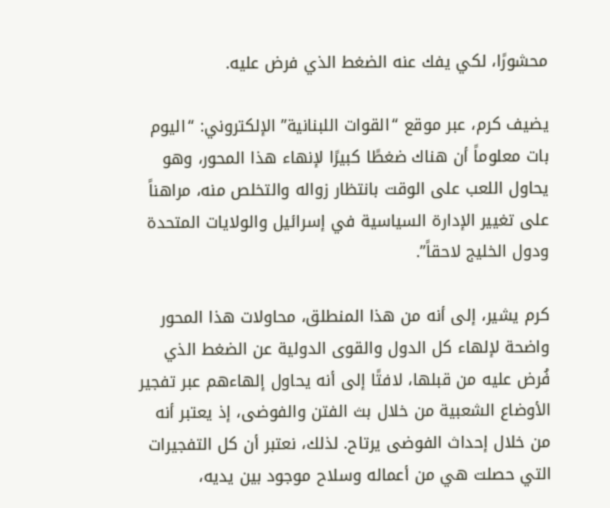محشورًا، لكي يفك عنه الضغط الذي فرض عليه.

يضيف كرم، عبر موقع “القوات اللبنانية” الإلكتروني: “اليوم بات معلوماً أن هناك ضغطًا كبيرًا لإنهاء هذا المحور، وهو يحاول اللعب على الوقت بانتظار زواله والتخلص منه، مراهناً على تغيير الإدارة السياسية في إسرائيل والولايات المتحدة ودول الخليج لاحقاً”.

كرم يشير، إلى أنه من هذا المنطلق، محاولات هذا المحور واضحة لإلهاء كل الدول والقوى الدولية عن الضغط الذي فُرض عليه من قبلها، لافتًا إلى أنه يحاول إلهاءهم عبر تفجير الأوضاع الشعبية من خلال بث الفتن والفوضى، إذ يعتبر أنه من خلال إحداث الفوضى يرتاح. لذلك، نعتبر أن كل التفجيرات التي حصلت هي من أعماله وسلاح موجود بين يديه،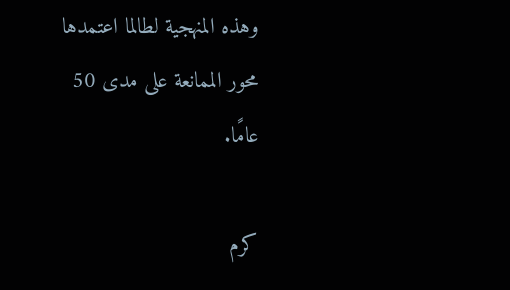وهذه المنهجية لطالما اعتمدها محور الممانعة على مدى 50 عامًا.

كرم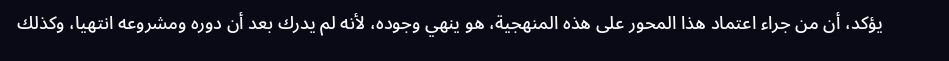يؤكد، أن من جراء اعتماد هذا المحور على هذه المنهجية، هو ينهي وجوده، لأنه لم يدرك بعد أن دوره ومشروعه انتهيا، وكذلك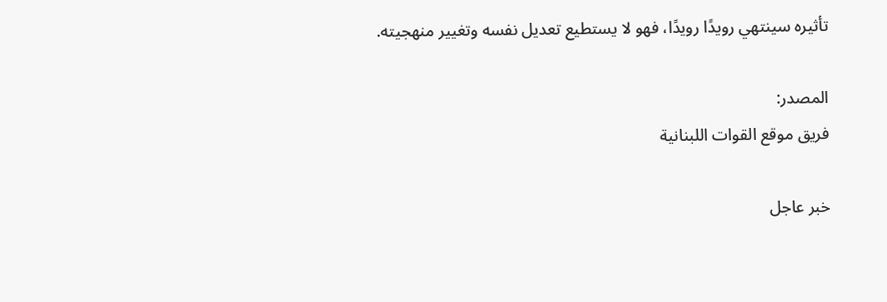تأثيره سينتهي رويدًا رويدًا، فهو لا يستطيع تعديل نفسه وتغيير منهجيته.

المصدر:
فريق موقع القوات اللبنانية

خبر عاجل